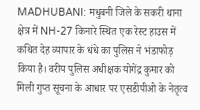MADHUBANI: मधुबनी जिले के सकरी थाना क्षेत्र में NH-27 किनारे स्थित एक रेस्ट हाउस में कथित देह व्यापार के धंधे का पुलिस ने भंडाफोड़ किया है। वरीय पुलिस अधीक्षक योगेंद्र कुमार को मिली गुप्त सूचना के आधार पर एसडीपीओ के नेतृत्व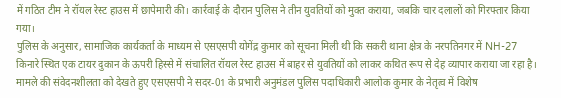में गठित टीम ने रॉयल रेस्ट हाउस में छापेमारी की। कार्रवाई के दौरान पुलिस ने तीन युवतियों को मुक्त कराया, जबकि चार दलालों को गिरफ्तार किया गया।
पुलिस के अनुसार, सामाजिक कार्यकर्ता के माध्यम से एसएसपी योगेंद्र कुमार को सूचना मिली थी कि सकरी थाना क्षेत्र के नरपतिनगर में NH-27 किनारे स्थित एक टायर दुकान के ऊपरी हिस्से में संचालित रॉयल रेस्ट हाउस में बाहर से युवतियों को लाकर कथित रूप से देह व्यापार कराया जा रहा है।
मामले की संवेदनशीलता को देखते हुए एसएसपी ने सदर-01 के प्रभारी अनुमंडल पुलिस पदाधिकारी आलोक कुमार के नेतृत्व में विशेष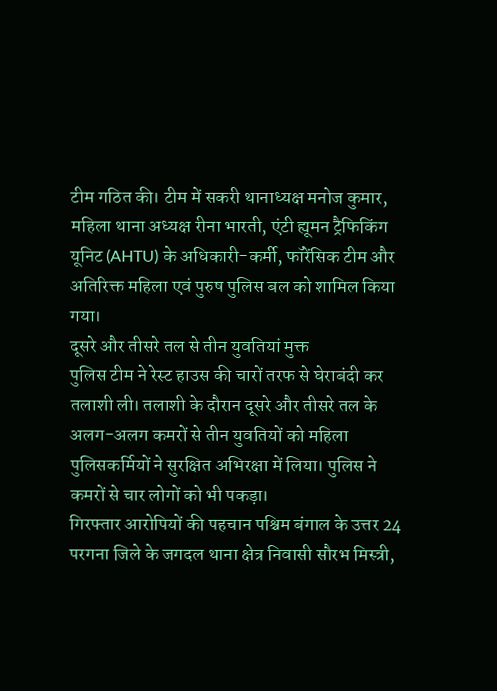टीम गठित की। टीम में सकरी थानाध्यक्ष मनोज कुमार, महिला थाना अध्यक्ष रीना भारती, एंटी ह्यूमन ट्रैफिकिंग यूनिट (AHTU) के अधिकारी-कर्मी, फॉरेंसिक टीम और अतिरिक्त महिला एवं पुरुष पुलिस बल को शामिल किया गया।
दूसरे और तीसरे तल से तीन युवतियां मुक्त
पुलिस टीम ने रेस्ट हाउस की चारों तरफ से घेराबंदी कर तलाशी ली। तलाशी के दौरान दूसरे और तीसरे तल के अलग-अलग कमरों से तीन युवतियों को महिला पुलिसकर्मियों ने सुरक्षित अभिरक्षा में लिया। पुलिस ने कमरों से चार लोगों को भी पकड़ा।
गिरफ्तार आरोपियों की पहचान पश्चिम बंगाल के उत्तर 24 परगना जिले के जगदल थाना क्षेत्र निवासी सौरभ मिस्त्री,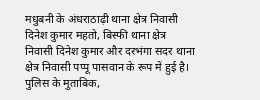मधुबनी के अंधराठाढ़ी थाना क्षेत्र निवासी दिनेश कुमार महतो, बिस्फी थाना क्षेत्र निवासी दिनेश कुमार और दरभंगा सदर थाना क्षेत्र निवासी पप्पू पासवान के रूप में हुई है। पुलिस के मुताबिक,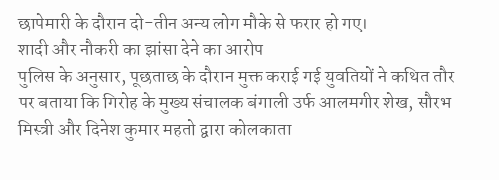छापेमारी के दौरान दो-तीन अन्य लोग मौके से फरार हो गए।
शादी और नौकरी का झांसा देने का आरोप
पुलिस के अनुसार, पूछताछ के दौरान मुक्त कराई गई युवतियों ने कथित तौर पर बताया कि गिरोह के मुख्य संचालक बंगाली उर्फ आलमगीर शेख, सौरभ मिस्त्री और दिनेश कुमार महतो द्वारा कोलकाता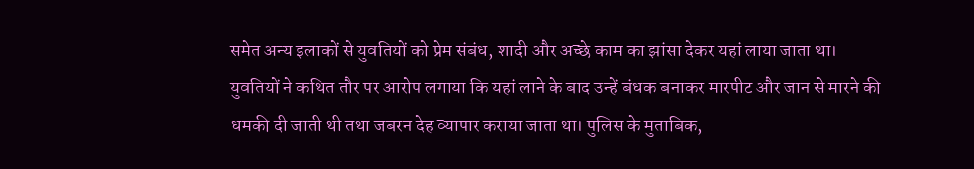समेत अन्य इलाकों से युवतियों को प्रेम संबंध, शादी और अच्छे काम का झांसा देकर यहां लाया जाता था।
युवतियों ने कथित तौर पर आरोप लगाया कि यहां लाने के बाद उन्हें बंधक बनाकर मारपीट और जान से मारने की धमकी दी जाती थी तथा जबरन देह व्यापार कराया जाता था। पुलिस के मुताबिक,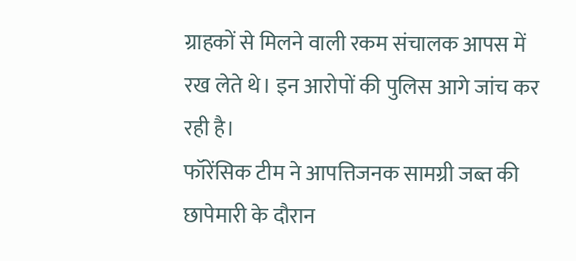ग्राहकों से मिलने वाली रकम संचालक आपस में रख लेते थे। इन आरोपों की पुलिस आगे जांच कर रही है।
फॉरेंसिक टीम ने आपत्तिजनक सामग्री जब्त की
छापेमारी के दौरान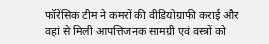फॉरेंसिक टीम ने कमरों की वीडियोग्राफी कराई और वहां से मिली आपत्तिजनक सामग्री एवं वस्त्रों को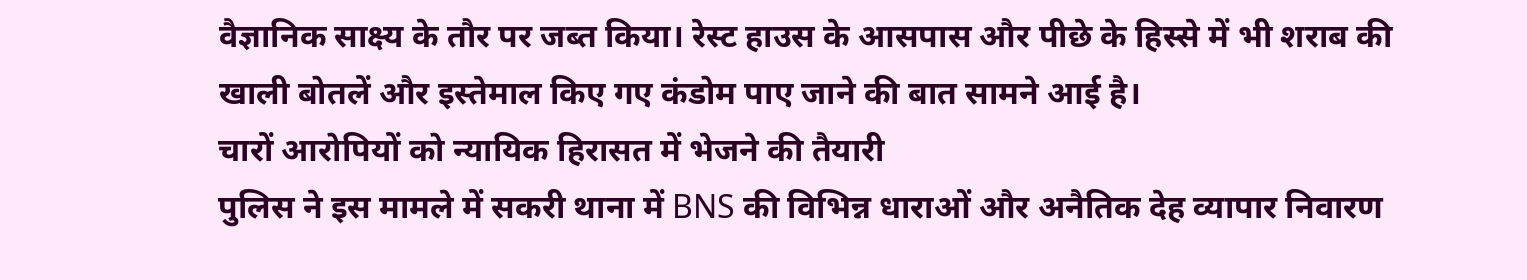वैज्ञानिक साक्ष्य के तौर पर जब्त किया। रेस्ट हाउस के आसपास और पीछे के हिस्से में भी शराब की खाली बोतलें और इस्तेमाल किए गए कंडोम पाए जाने की बात सामने आई है।
चारों आरोपियों को न्यायिक हिरासत में भेजने की तैयारी
पुलिस ने इस मामले में सकरी थाना में BNS की विभिन्न धाराओं और अनैतिक देह व्यापार निवारण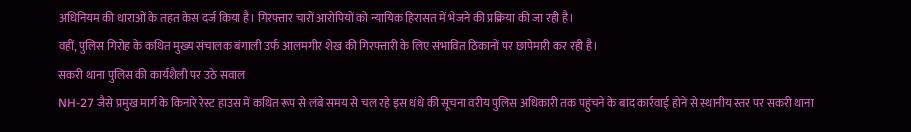अधिनियम की धाराओं के तहत केस दर्ज किया है। गिरफ्तार चारों आरोपियों को न्यायिक हिरासत में भेजने की प्रक्रिया की जा रही है।
वहीं, पुलिस गिरोह के कथित मुख्य संचालक बंगाली उर्फ आलमगीर शेख की गिरफ्तारी के लिए संभावित ठिकानों पर छापेमारी कर रही है।
सकरी थाना पुलिस की कार्यशैली पर उठे सवाल
NH-27 जैसे प्रमुख मार्ग के किनारे रेस्ट हाउस में कथित रूप से लंबे समय से चल रहे इस धंधे की सूचना वरीय पुलिस अधिकारी तक पहुंचने के बाद कार्रवाई होने से स्थानीय स्तर पर सकरी थाना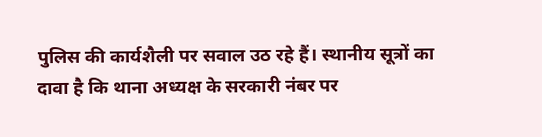पुलिस की कार्यशैली पर सवाल उठ रहे हैं। स्थानीय सूत्रों का दावा है कि थाना अध्यक्ष के सरकारी नंबर पर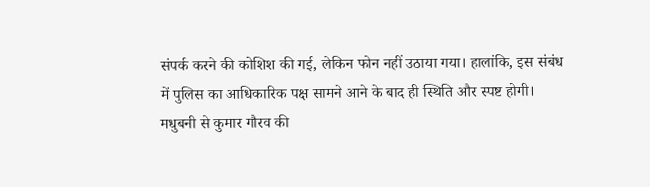संपर्क करने की कोशिश की गई, लेकिन फोन नहीं उठाया गया। हालांकि, इस संबंध में पुलिस का आधिकारिक पक्ष सामने आने के बाद ही स्थिति और स्पष्ट होगी।
मधुबनी से कुमार गौरव की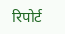रिपोर्ट